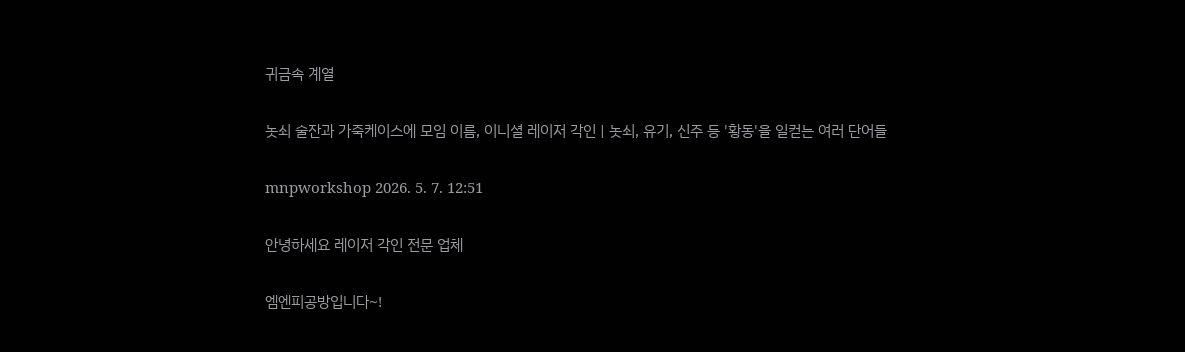귀금속 계열

놋쇠 술잔과 가죽케이스에 모임 이름, 이니셜 레이저 각인 | 놋쇠, 유기, 신주 등 '황동'을 일컫는 여러 단어들

mnpworkshop 2026. 5. 7. 12:51

안녕하세요 레이저 각인 전문 업체

엠엔피공방입니다~!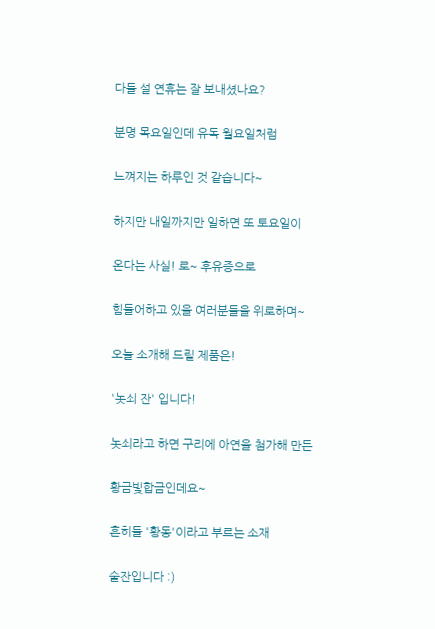다들 설 연휴는 잘 보내셨나요?

분명 목요일인데 유독 월요일처럼

느껴지는 하루인 것 같습니다~

하지만 내일까지만 일하면 또 토요일이

온다는 사실! 로~ 후유증으로

힘들어하고 있을 여러분들을 위로하며~

오늘 소개해 드릴 제품은!

'놋쇠 잔' 입니다!

놋쇠라고 하면 구리에 아연을 첨가해 만든

황금빛합금인데요~

흔히들 '황동'이라고 부르는 소재

술잔입니다 :)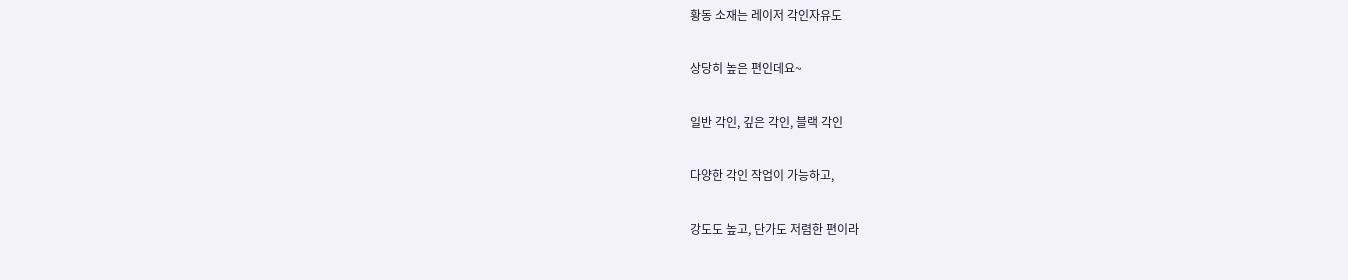황동 소재는 레이저 각인자유도

상당히 높은 편인데요~

일반 각인, 깊은 각인, 블랙 각인

다양한 각인 작업이 가능하고,

강도도 높고, 단가도 저렴한 편이라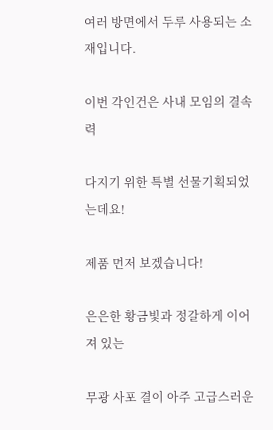여러 방면에서 두루 사용되는 소재입니다.

이번 각인건은 사내 모임의 결속력

다지기 위한 특별 선물기획되었는데요!

제품 먼저 보겠습니다!

은은한 황금빛과 정갈하게 이어져 있는

무광 사포 결이 아주 고급스러운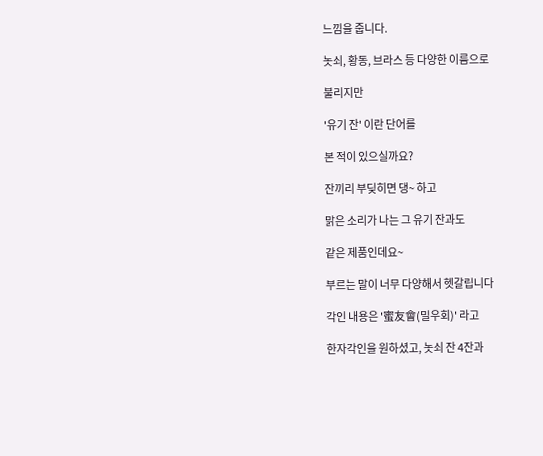느낌을 줍니다.

놋쇠, 황동, 브라스 등 다양한 이름으로

불리지만

'유기 잔' 이란 단어를

본 적이 있으실까요?

잔끼리 부딪히면 댕~ 하고

맑은 소리가 나는 그 유기 잔과도

같은 제품인데요~

부르는 말이 너무 다양해서 헷갈립니다

각인 내용은 '蜜友會(밀우회)' 라고

한자각인을 원하셨고, 놋쇠 잔 4잔과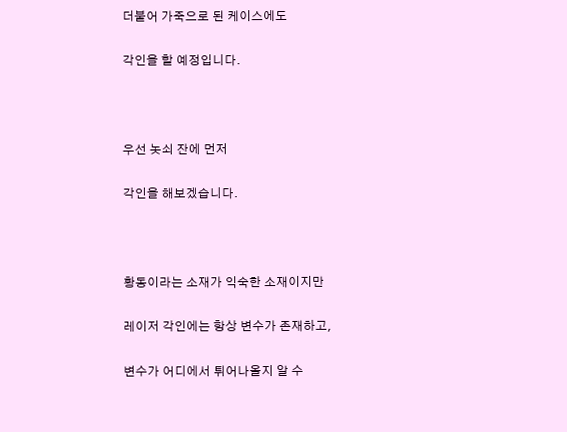더불어 가죽으로 된 케이스에도

각인을 할 예정입니다.



우선 놋쇠 잔에 먼저

각인을 해보겠습니다.



황동이라는 소재가 익숙한 소재이지만

레이저 각인에는 항상 변수가 존재하고,

변수가 어디에서 튀어나올지 알 수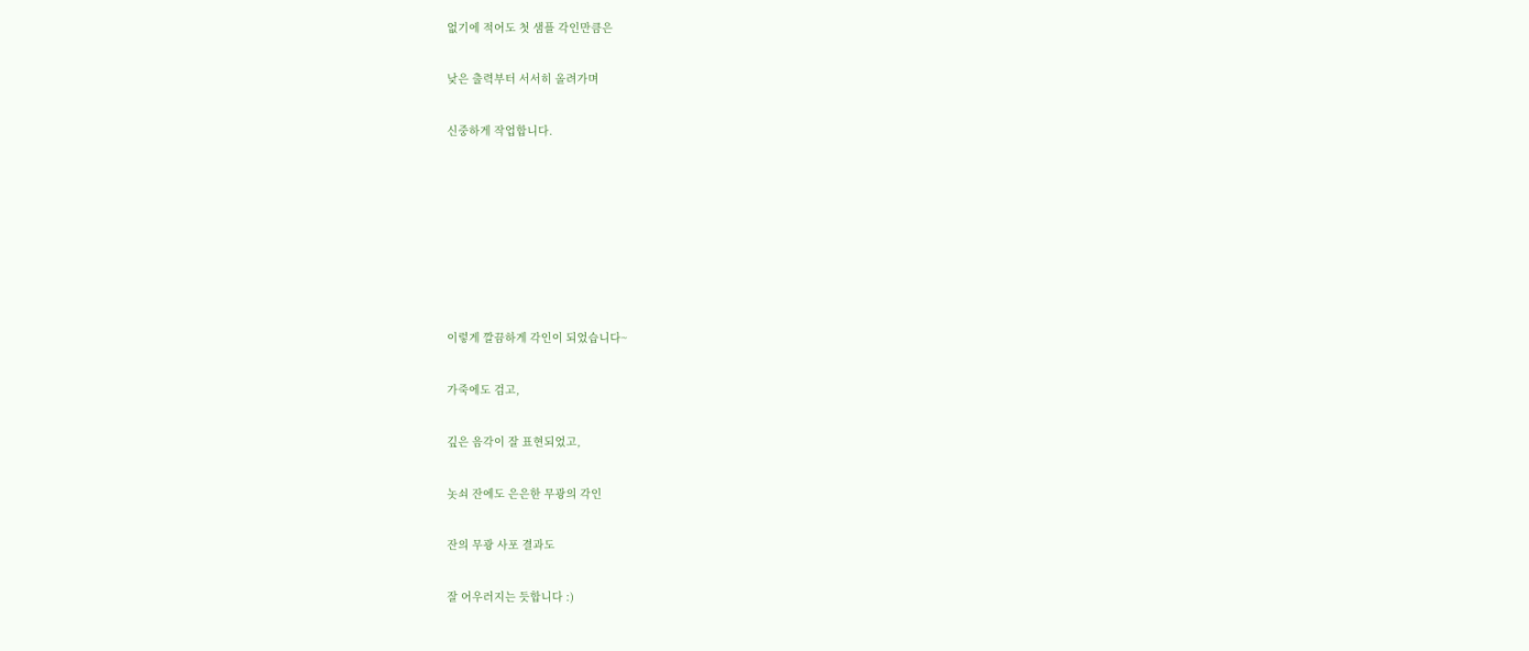없기에 적어도 첫 샘플 각인만큼은

낮은 출력부터 서서히 올려가며

신중하게 작업합니다.







이렇게 깔끔하게 각인이 되었습니다~

가죽에도 검고,

깊은 음각이 잘 표현되었고,

놋쇠 잔에도 은은한 무광의 각인

잔의 무광 사포 결과도

잘 어우러지는 듯합니다 :)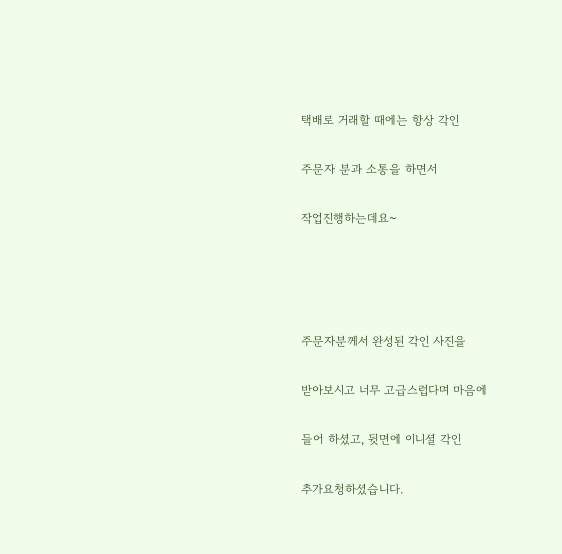택배로 거래할 때에는 항상 각인

주문자 분과 소통을 하면서

작업진행하는데요~




주문자분께서 완성된 각인 사진을

받아보시고 너무 고급스럽다며 마음에

들어 하셨고, 뒷면에 이니셜 각인

추가요청하셨습니다.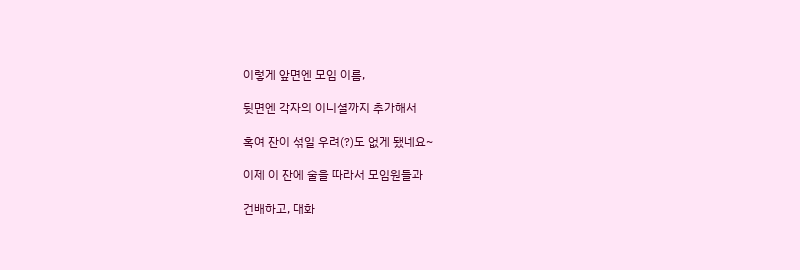이렇게 앞면엔 모임 이름,

뒷면엔 각자의 이니셜까지 추가해서

혹여 잔이 섞일 우려(?)도 없게 됐네요~

이제 이 잔에 술을 따라서 모임원들과

건배하고, 대화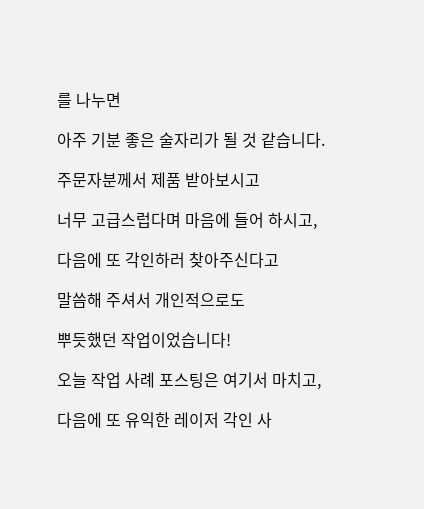를 나누면

아주 기분 좋은 술자리가 될 것 같습니다.

주문자분께서 제품 받아보시고

너무 고급스럽다며 마음에 들어 하시고,

다음에 또 각인하러 찾아주신다고

말씀해 주셔서 개인적으로도

뿌듯했던 작업이었습니다!

오늘 작업 사례 포스팅은 여기서 마치고,

다음에 또 유익한 레이저 각인 사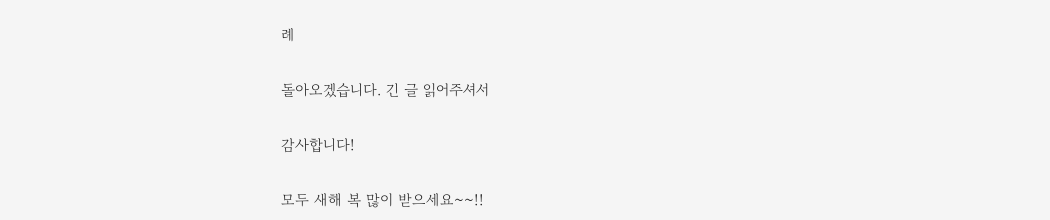례

돌아오겠습니다. 긴 글 읽어주셔서

감사합니다!

모두 새해 복 많이 받으세요~~!!